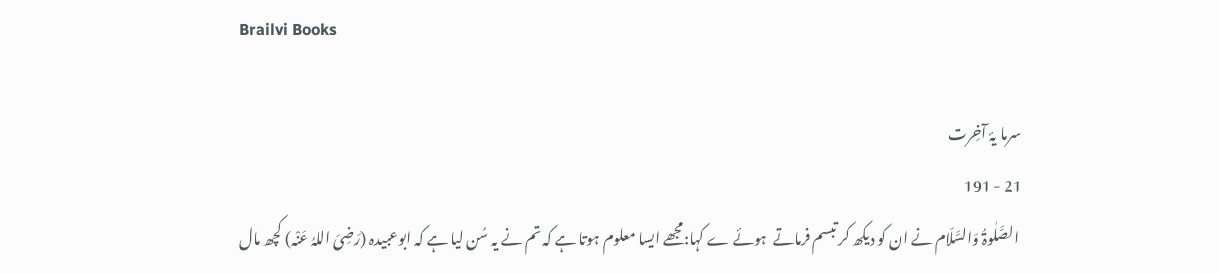Brailvi Books

سرما یۂ آخِرت
21 - 191
 الصَّلٰوۃُ وَالسَّلَام نے ان کو دیکھ کر تبسم فرماتے  ہوئے ے کہا:مجھے ایسا معلوم ہوتا ہے کہ تم نے یہ سُن لیا ہے کہ ابوعبیدہ (رَضِیَ اللہُ عَنْہ) کچھ مال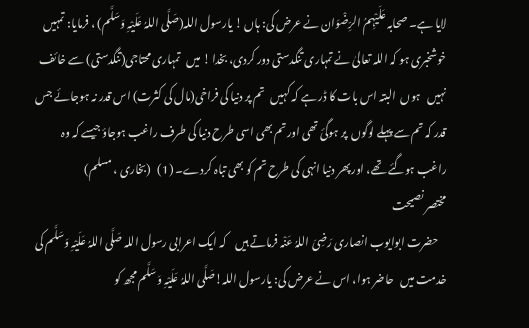لایا ہے۔ صحابہ عَلَیْہِمُ الرِّضْوَان نے عرض کی: ہاں ! یارسول اللہ(صَلَّی اللہُ عَلَیْہِ وَسَلَّم) ، فرمایا: تمہیں   خوشخبری ہو کہ اللہ تعالیٰ نے تمہاری تنگدستی دور کردی، بخدا ! میں   تمہاری محتاجی(تنگدستی) سے خائف نہیں   ہوں  البتہ اس بات کا ڈر ہے کہ کہیں   تم پر دنیا کی فراخی(مال کی کثرت) اس قدر نہ ہوجائے جس قدر کہ تم سے پہلے لوگوں  پر ہوگئ تھی اور تم بھی اسی طرح دنیا کی طرف راغب ہوجاؤ جیسے کہ وہ راغب ہوگئے تھے، اور پھر دنیا انہی کی طرح تم کو بھی تباہ کردے۔ (1)   (بخاری ، مسلم)
مختصر نصیحت
    حضرت ابوایوب انصاری رَضِیَ اللہُ عَنْہ فرماتے ہیں    کہ ایک اعرابی رسول اللہ صَلَّی اللہُ عَلَیْہِ وَسَلَّم کی خدمت میں   حاضر ہوا، اس نے عرض کی: یارسول اللہ!صَلَّی اللہُ عَلَیْہِ وَسَلَّم مجھ کو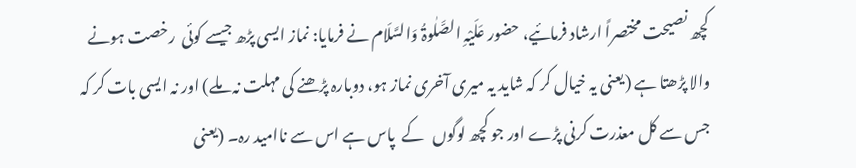کچھ نصیحت مختصراً ارشاد فرمائیے، حضور عَلَیْہِ الصَّلٰوۃُ وَالسَّلَام نے فرمایا: نماز ایسی پڑھ جیسے کوئی  رخصت ہونے والا پڑھتا ہے (یعنی یہ خیال کر کہ شاید یہ میری آخری نماز ہو، دوبارہ پڑھنے کی مہلت نہ ملے) اور نہ ایسی بات کر کہ جس سے کل معذرت کرنی پڑے اور جو کچھ لوگوں   کے  پاس ہے اس سے ناامید رہ۔ (یعنی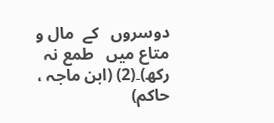دوسروں   کے  مال و متاع میں   طمع نہ رکھ)۔(2) (ابن ماجہ ، حاکم)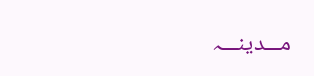مـــدینـــہ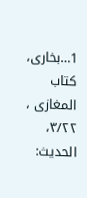1…بخاری، کتاب المغازی ، ۳/۲۲، الحدیث: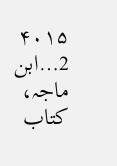۴۰۱۵
2…ابن ماجہ، کتاب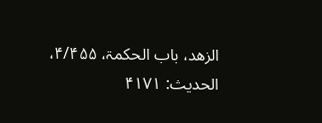الزھد، باب الحکمۃ، ۴/۴۵۵، الحدیث: ۴۱۷۱